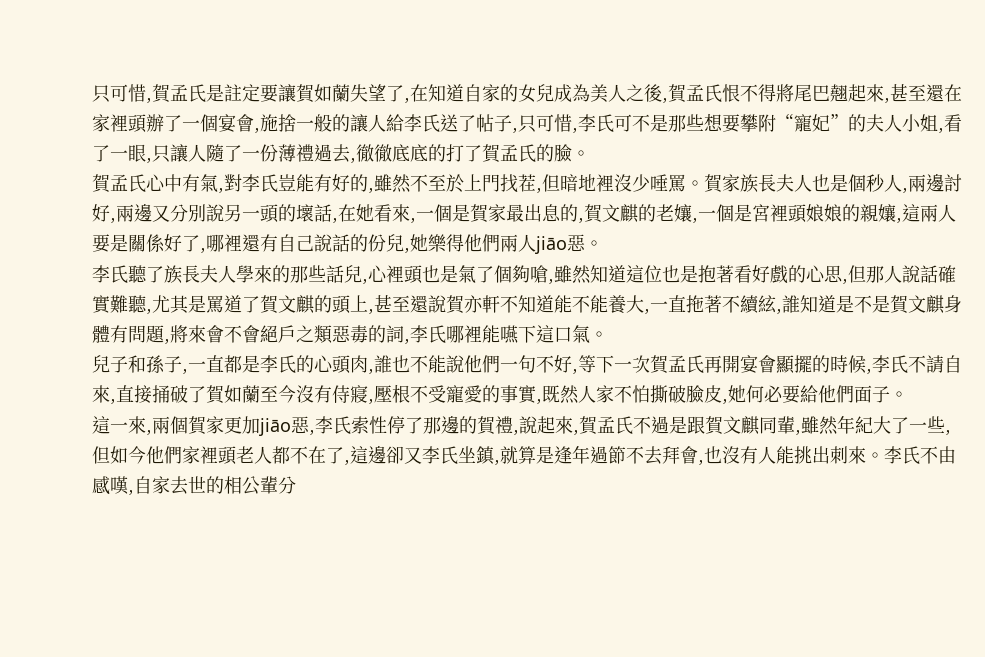只可惜,賀孟氏是註定要讓賀如蘭失望了,在知道自家的女兒成為美人之後,賀孟氏恨不得將尾巴翹起來,甚至還在家裡頭辦了一個宴會,施捨一般的讓人給李氏送了帖子,只可惜,李氏可不是那些想要攀附“寵妃”的夫人小姐,看了一眼,只讓人隨了一份薄禮過去,徹徹底底的打了賀孟氏的臉。
賀孟氏心中有氣,對李氏豈能有好的,雖然不至於上門找茬,但暗地裡沒少唾罵。賀家族長夫人也是個秒人,兩邊討好,兩邊又分別說另一頭的壞話,在她看來,一個是賀家最出息的,賀文麒的老孃,一個是宮裡頭娘娘的親孃,這兩人要是關係好了,哪裡還有自己說話的份兒,她樂得他們兩人jiāo惡。
李氏聽了族長夫人學來的那些話兒,心裡頭也是氣了個夠嗆,雖然知道這位也是抱著看好戲的心思,但那人說話確實難聽,尤其是罵道了賀文麒的頭上,甚至還說賀亦軒不知道能不能養大,一直拖著不續絃,誰知道是不是賀文麒身體有問題,將來會不會絕戶之類惡毒的詞,李氏哪裡能嚥下這口氣。
兒子和孫子,一直都是李氏的心頭肉,誰也不能說他們一句不好,等下一次賀孟氏再開宴會顯擺的時候,李氏不請自來,直接捅破了賀如蘭至今沒有侍寢,壓根不受寵愛的事實,既然人家不怕撕破臉皮,她何必要給他們面子。
這一來,兩個賀家更加jiāo惡,李氏索性停了那邊的賀禮,說起來,賀孟氏不過是跟賀文麒同輩,雖然年紀大了一些,但如今他們家裡頭老人都不在了,這邊卻又李氏坐鎮,就算是逢年過節不去拜會,也沒有人能挑出刺來。李氏不由感嘆,自家去世的相公輩分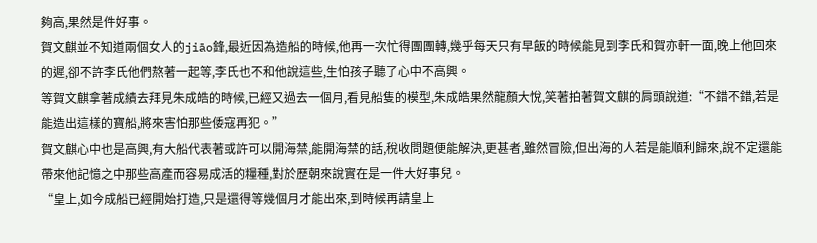夠高,果然是件好事。
賀文麒並不知道兩個女人的jiāo鋒,最近因為造船的時候,他再一次忙得團團轉,幾乎每天只有早飯的時候能見到李氏和賀亦軒一面,晚上他回來的遲,卻不許李氏他們熬著一起等,李氏也不和他說這些,生怕孩子聽了心中不高興。
等賀文麒拿著成績去拜見朱成皓的時候,已經又過去一個月,看見船隻的模型,朱成皓果然龍顏大悅,笑著拍著賀文麒的肩頭說道:“不錯不錯,若是能造出這樣的寶船,將來害怕那些倭寇再犯。”
賀文麒心中也是高興,有大船代表著或許可以開海禁,能開海禁的話,稅收問題便能解決,更甚者,雖然冒險,但出海的人若是能順利歸來,說不定還能帶來他記憶之中那些高產而容易成活的糧種,對於歷朝來說實在是一件大好事兒。
“皇上,如今成船已經開始打造,只是還得等幾個月才能出來,到時候再請皇上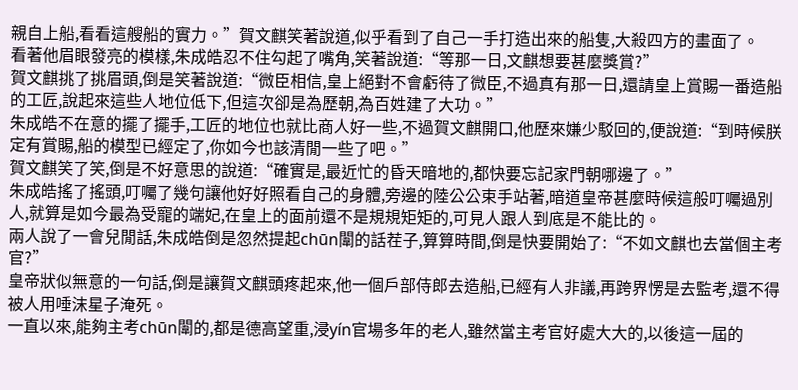親自上船,看看這艘船的實力。”賀文麒笑著說道,似乎看到了自己一手打造出來的船隻,大殺四方的畫面了。
看著他眉眼發亮的模樣,朱成皓忍不住勾起了嘴角,笑著說道:“等那一日,文麒想要甚麼獎賞?”
賀文麒挑了挑眉頭,倒是笑著說道:“微臣相信,皇上絕對不會虧待了微臣,不過真有那一日,還請皇上賞賜一番造船的工匠,說起來這些人地位低下,但這次卻是為歷朝,為百姓建了大功。”
朱成皓不在意的擺了擺手,工匠的地位也就比商人好一些,不過賀文麒開口,他歷來嫌少駁回的,便說道:“到時候朕定有賞賜,船的模型已經定了,你如今也該清閒一些了吧。”
賀文麒笑了笑,倒是不好意思的說道:“確實是,最近忙的昏天暗地的,都快要忘記家門朝哪邊了。”
朱成皓搖了搖頭,叮囑了幾句讓他好好照看自己的身體,旁邊的陸公公束手站著,暗道皇帝甚麼時候這般叮囑過別人,就算是如今最為受寵的端妃,在皇上的面前還不是規規矩矩的,可見人跟人到底是不能比的。
兩人說了一會兒閒話,朱成皓倒是忽然提起chūn闈的話茬子,算算時間,倒是快要開始了:“不如文麒也去當個主考官?”
皇帝狀似無意的一句話,倒是讓賀文麒頭疼起來,他一個戶部侍郎去造船,已經有人非議,再跨界愣是去監考,還不得被人用唾沫星子淹死。
一直以來,能夠主考chūn闈的,都是德高望重,浸yín官場多年的老人,雖然當主考官好處大大的,以後這一屆的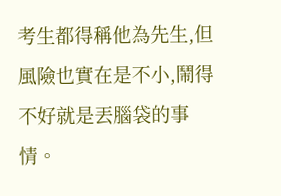考生都得稱他為先生,但風險也實在是不小,鬧得不好就是丟腦袋的事情。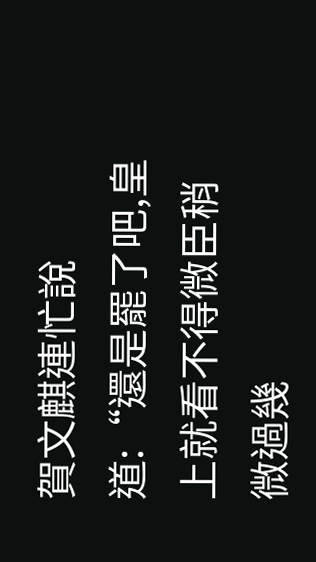賀文麒連忙說道:“還是罷了吧,皇上就看不得微臣稍微過幾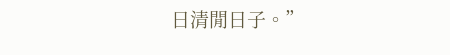日清閒日子。”